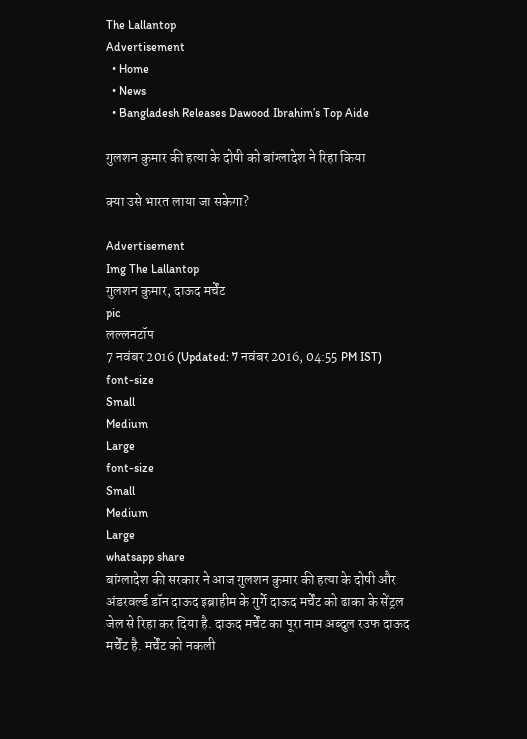The Lallantop
Advertisement
  • Home
  • News
  • Bangladesh Releases Dawood Ibrahim’s Top Aide

गुलशन कुमार की हत्या के दोषी को बांग्लादेश ने रिहा किया

क्या उसे भारत लाया जा सकेगा?

Advertisement
Img The Lallantop
गुलशन कुमार, दाऊद मर्चेंट
pic
लल्लनटॉप
7 नवंबर 2016 (Updated: 7 नवंबर 2016, 04:55 PM IST)
font-size
Small
Medium
Large
font-size
Small
Medium
Large
whatsapp share
बांग्लादेश की सरकार ने आज गुलशन कुमार की हत्या के दोषी और अंडरवर्ल्ड डॉन दाऊद इब्राहीम के गुर्गे दाऊद मर्चेंट को ढाका के सेंट्रल जेल से रिहा कर दिया है. दाऊद मर्चेंट का पूरा नाम अब्दुल रउफ दाऊद मर्चेंट है. मर्चेंट को नकली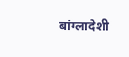बांग्लादेशी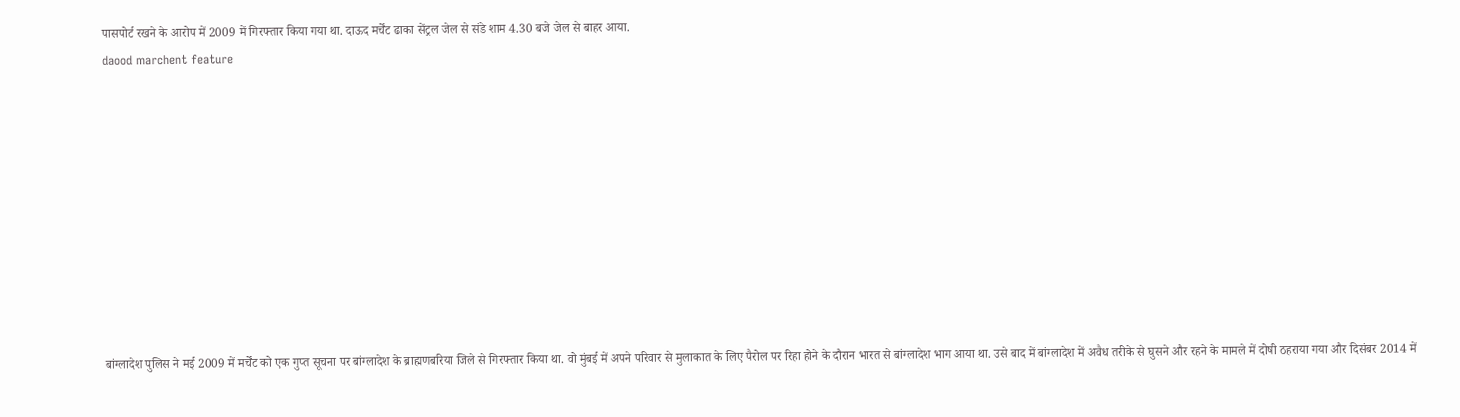पासपोर्ट रखने के आरोप में 2009 में गिरफ्तार किया गया था. दाऊद मर्चेंट ढाका सेंट्रल जेल से संडे शाम 4.30 बजे जेल से बाहर आया.
daood marchent feature










बांग्लादेश पुलिस ने मई 2009 में मर्चेंट को एक गुप्त सूचना पर बांग्लादेश के ब्राह्मणबरिया जिले से गिरफ्तार किया था. वो मुंबई में अपने परिवार से मुलाकात के लिए पैरोल पर रिहा होने के दौरान भारत से बांग्लादेश भाग आया था. उसे बाद में बांग्लादेश में अवैध तरीके से घुसने और रहने के मामले में दोषी ठहराया गया और दिसंबर 2014 में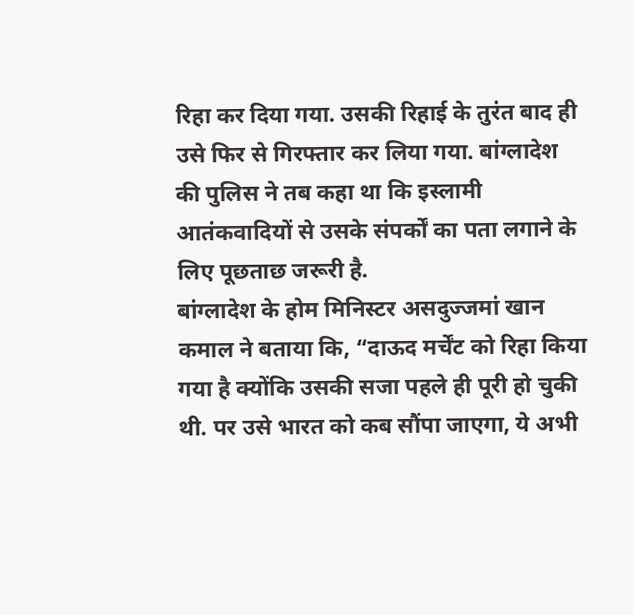रिहा कर दिया गया. उसकी रिहाई के तुरंत बाद ही उसे फिर से गिरफ्तार कर लिया गया. बांग्लादेश की पुलिस ने तब कहा था कि इस्लामी आतंकवादियों से उसके संपर्कों का पता लगाने के लिए पूछताछ जरूरी है.
बांग्लादेश के होम मिनिस्टर असदुज्जमां खान कमाल ने बताया कि, “दाऊद मर्चेंट को रिहा किया गया है क्योंकि उसकी सजा पहले ही पूरी हो चुकी थी. पर उसे भारत को कब सौंपा जाएगा, ये अभी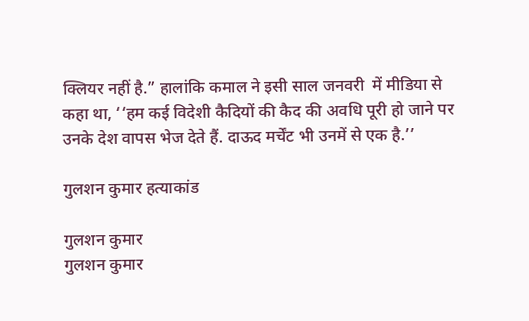क्लियर नहीं है.” हालांकि कमाल ने इसी साल जनवरी  में मीडिया से कहा था, ‘‘हम कई विदेशी कैदियों की कैद की अवधि पूरी हो जाने पर उनके देश वापस भेज देते हैं. दाऊद मर्चेंट भी उनमें से एक है.’’

गुलशन कुमार हत्याकांड

गुलशन कुमार
गुलशन कुमार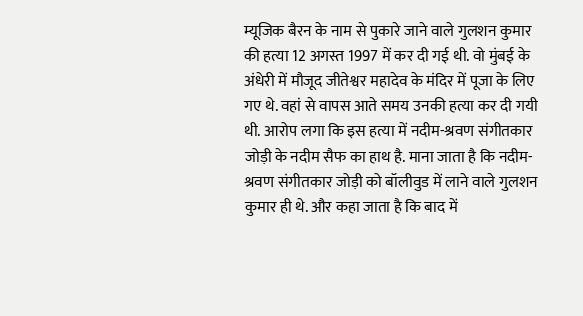म्यूजिक बैरन के नाम से पुकारे जाने वाले गुलशन कुमार की हत्या 12 अगस्त 1997 में कर दी गई थी. वो मुंबई के अंधेरी में मौजूद जीतेश्वर महादेव के मंदिर में पूजा के लिए गए थे. वहां से वापस आते समय उनकी हत्या कर दी गयी थी. आरोप लगा कि इस हत्या में नदीम-श्रवण संगीतकार जोड़ी के नदीम सैफ का हाथ है. माना जाता है कि नदीम-श्रवण संगीतकार जोड़ी को बॉलीवुड में लाने वाले गुलशन कुमार ही थे. और कहा जाता है कि बाद में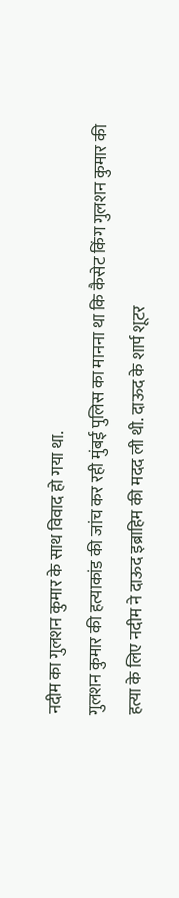नदीम का गुलशन कुमार के साथ विवाद हो गया था.
गुलशन कुमार की हत्याकांड की जांच कर रही मुंबई पुलिस का मानना था कि कैसेट किंग गुलशन कुमार की हत्या के लिए नदीम ने दाऊद इब्राहिम की मदद ली थी. दाऊद के शार्प शूटर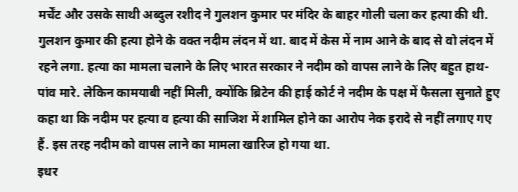मर्चेंट और उसके साथी अब्दुल रशीद ने गुलशन कुमार पर मंदिर के बाहर गोली चला कर हत्या की थी. गुलशन कुमार की हत्या होने के वक्त नदीम लंदन में था. बाद में केस में नाम आने के बाद से वो लंदन में रहने लगा. हत्या का मामला चलाने के लिए भारत सरकार ने नदीम को वापस लाने के लिए बहुत हाथ-पांव मारे. लेकिन कामयाबी नहीं मिली, क्योंकि ब्रिटेन की हाई कोर्ट ने नदीम के पक्ष में फैसला सुनाते हुए कहा था कि नदीम पर हत्या व हत्या की साजिश में शामिल होने का आरोप नेक इरादे से नहीं लगाए गए हैं. इस तरह नदीम को वापस लाने का मामला खारिज हो गया था.
इधर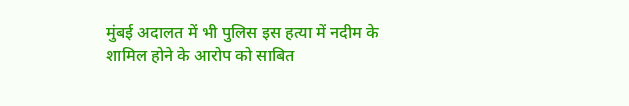मुंबई अदालत में भी पुलिस इस हत्या में नदीम के शामिल होने के आरोप को साबित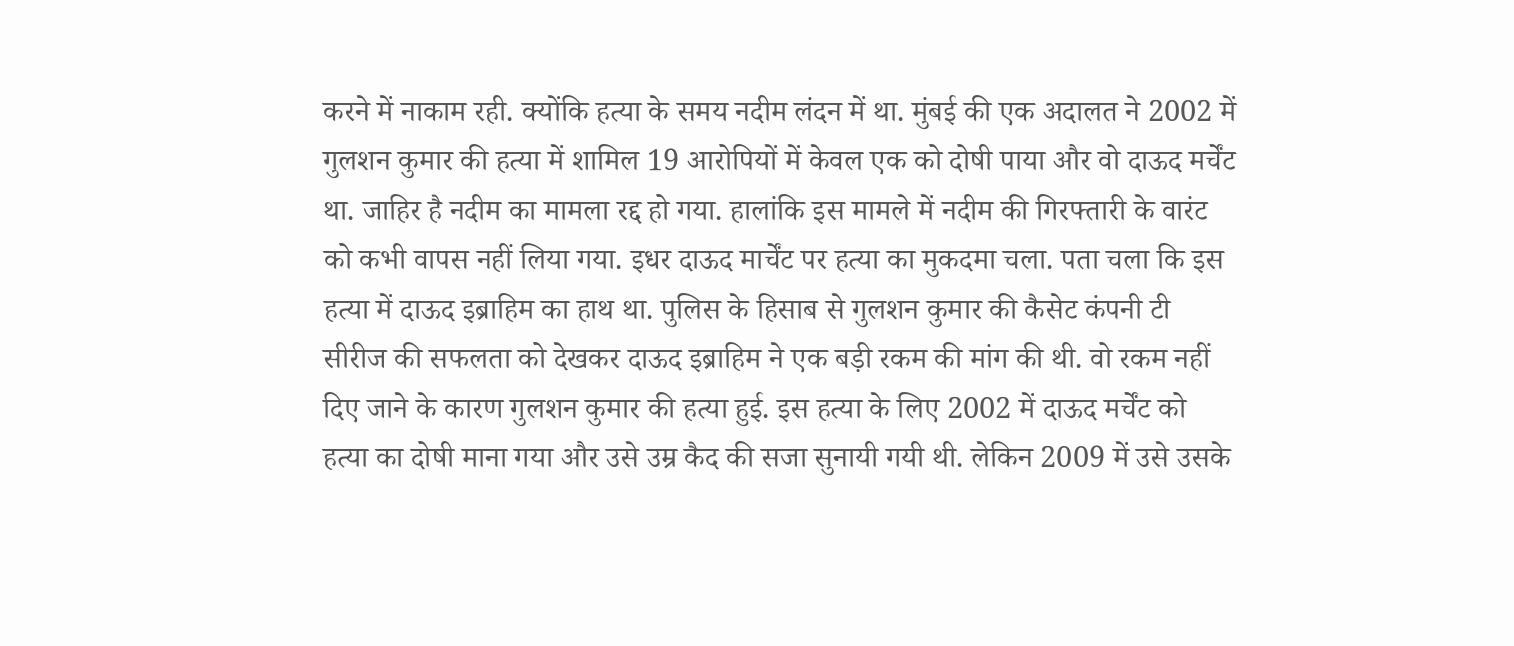करने में नाकाम रही. क्योंकि हत्या के समय नदीम लंदन में था. मुंबई की एक अदालत ने 2002 में गुलशन कुमार की हत्या में शामिल 19 आरोपियों में केवल एक को दोषी पाया और वो दाऊद मर्चेंट था. जाहिर है नदीम का मामला रद्द हो गया. हालांकि इस मामले में नदीम की गिरफ्तारी के वारंट को कभी वापस नहीं लिया गया. इधर दाऊद मार्चेंट पर हत्या का मुकदमा चला. पता चला कि इस हत्या में दाऊद इब्राहिम का हाथ था. पुलिस के हिसाब से गुलशन कुमार की कैसेट कंपनी टी सीरीज की सफलता को देखकर दाऊद इब्राहिम ने एक बड़ी रकम की मांग की थी. वो रकम नहीं दिए जाने के कारण गुलशन कुमार की हत्या हुई. इस हत्या के लिए 2002 में दाऊद मर्चेंट को हत्या का दोषी माना गया और उसे उम्र कैद की सजा सुनायी गयी थी. लेकिन 2009 में उसे उसके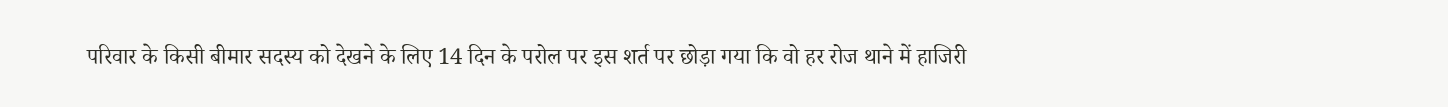परिवार के किसी बीमार सदस्य को देखने के लिए 14 दिन के परोल पर इस शर्त पर छोड़ा गया कि वो हर रोज थाने में हाजिरी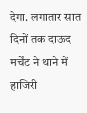देगा. लगातार सात दिनों तक दाऊद मर्चेंट ने थाने में हाजिरी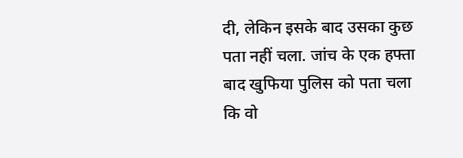दी, लेकिन इसके बाद उसका कुछ पता नहीं चला. जांच के एक हफ्ता बाद खुफिया पुलिस को पता चला कि वो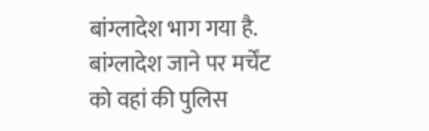बांग्लादेश भाग गया है. बांग्लादेश जाने पर मर्चेंट को वहां की पुलिस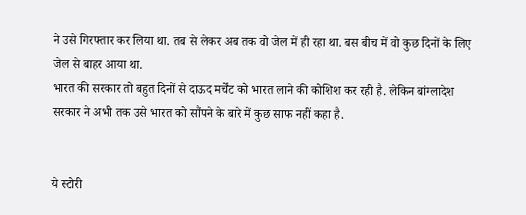ने उसे गिरफ्तार कर लिया था. तब से लेकर अब तक वो जेल में ही रहा था. बस बीच में वो कुछ दिनों के लिए जेल से बाहर आया था.
भारत की सरकार तो बहुत दिनों से दाऊद मर्चेंट को भारत लाने की कोशिश कर रही है. लेकिन बांग्लादेश सरकार ने अभी तक उसे भारत को सौंपने के बारे में कुछ साफ नहीं कहा है.


ये स्टोरी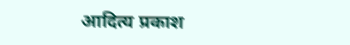आदित्य प्रकाश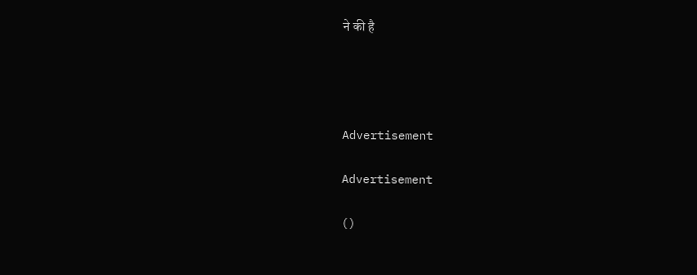ने की है




Advertisement

Advertisement

()